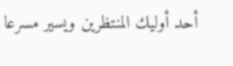أحد أوليك المنتظرين ويسير مسرعا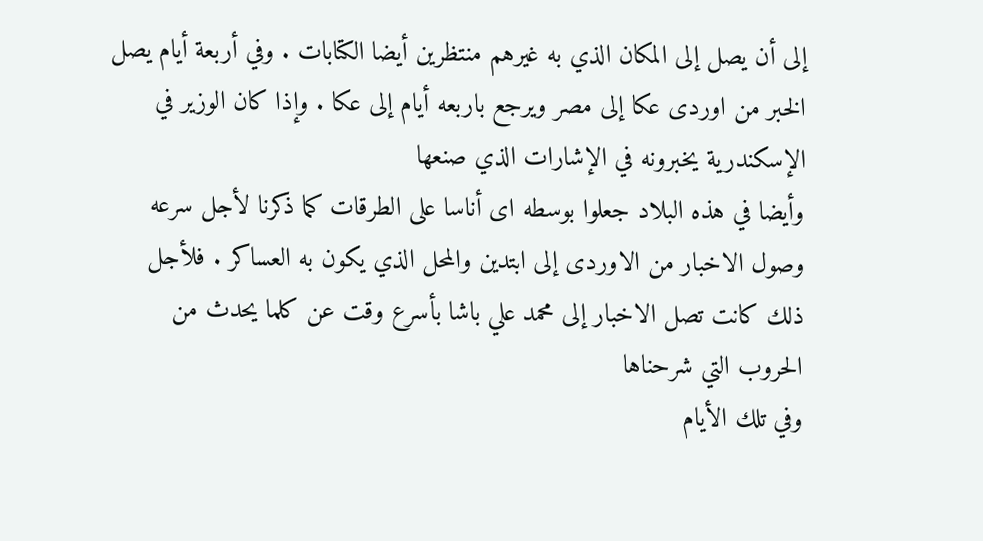إلى أن يصل إلى المكان الذي به غيرهم منتظرين أيضا الكتابات . وفي أربعة أيام يصل الخبر من اوردى عكا إلى مصر ويرجع باربعه أيام إلى عكا . وإذا كان الوزير في الإسكندرية يخبرونه في الإشارات الذي صنعها
وأيضا في هذه البلاد جعلوا بوسطه اى أناسا على الطرقات كما ذكرنا لأجل سرعه وصول الاخبار من الاوردى إلى ابتدين والمحل الذي يكون به العساكر . فلأجل ذلك كانت تصل الاخبار إلى محمد علي باشا بأسرع وقت عن كلما يحدث من الحروب التي شرحناها
وفي تلك الأيام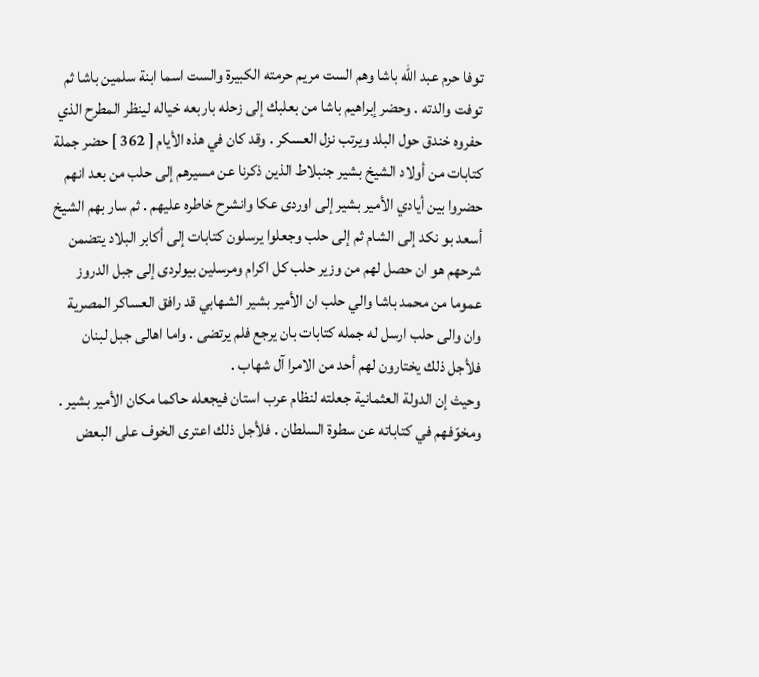توفا حرم عبد اللّه باشا وهم الست مريم حرمته الكبيرة والست اسما ابنة سلمين باشا ثم توفت والدته . وحضر إبراهيم باشا من بعلبك إلى زحله باربعه خياله لينظر المطرح الذي حفروه خندق حول البلد ويرتب نزل العسكر . وقد كان في هذه الأيام [ 362 ] حضر جملة كتابات من أولاد الشيخ بشير جنبلاط الذين ذكرنا عن مسيرهم إلى حلب من بعد انهم حضروا بين أيادي الأمير بشير إلى اوردى عكا وانشرح خاطره عليهم . ثم سار بهم الشيخ أسعد بو نكد إلى الشام ثم إلى حلب وجعلوا يرسلون كتابات إلى أكابر البلاد يتضمن شرحهم هو ان حصل لهم من وزير حلب كل اكرام ومرسلين بيولردى إلى جبل الدروز عموما من محمد باشا والي حلب ان الأمير بشير الشهابي قد رافق العساكر المصرية وان والى حلب ارسل له جمله كتابات بان يرجع فلم يرتضى . واما اهالى جبل لبنان فلأجل ذلك يختارون لهم أحد من الامرا آل شهاب .
وحيث إن الدولة العثمانية جعلته لنظام عرب استان فيجعله حاكما مكان الأمير بشير .
ومخوّفهم في كتاباته عن سطوة السلطان . فلأجل ذلك اعترى الخوف على البعض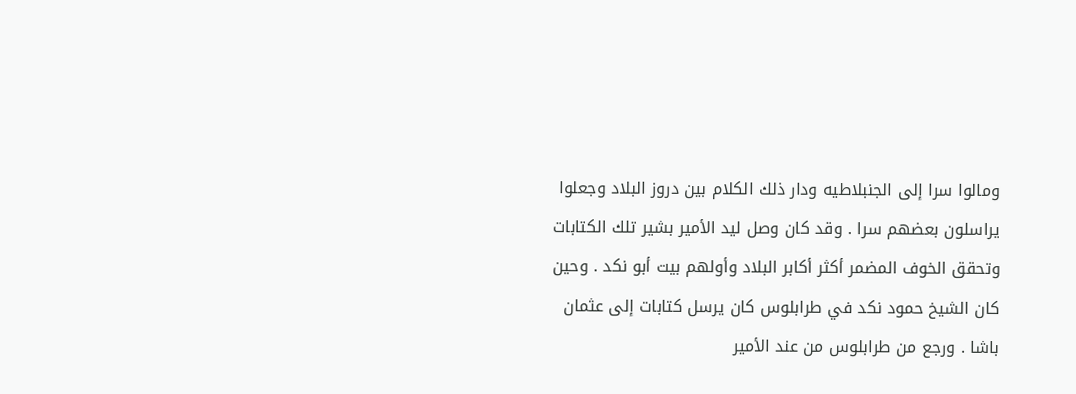ومالوا سرا إلى الجنبلاطيه ودار ذلك الكلام بين دروز البلاد وجعلوا يراسلون بعضهم سرا . وقد كان وصل ليد الأمير بشير تلك الكتابات وتحقق الخوف المضمر أكثر أكابر البلاد وأولهم بيت أبو نكد . وحين كان الشيخ حمود نكد في طرابلوس كان يرسل كتابات إلى عثمان باشا . ورجع من طرابلوس من عند الأمير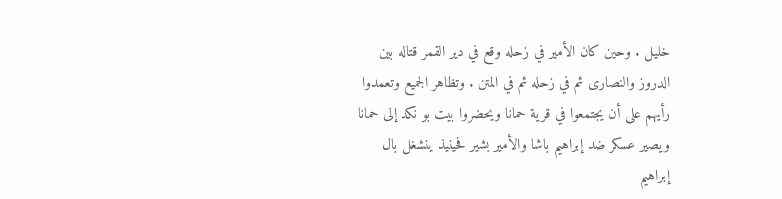خليل . وحين كان الأمير في زحله وقع في دير القمر قتاله بين الدروز والنصارى ثم في زحله ثم في المتن . وتظاهر الجميع وتعمدوا رأيهم على أن يجتمعوا في قرية حمانا ويحضروا بيت بو نكد إلى حمانا ويصير عسكر ضد إبراهيم باشا والأمير بشير فحينيذ ينشغل بال إبراهيم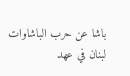باشا عن حرب الباشاوات
لبنان في عهد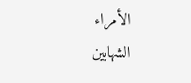الأمراء الشهابين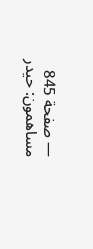— صفحة 845
مساهمون: حيدر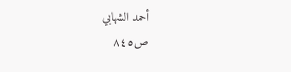أحمد الشهابي
ص٨٤٥